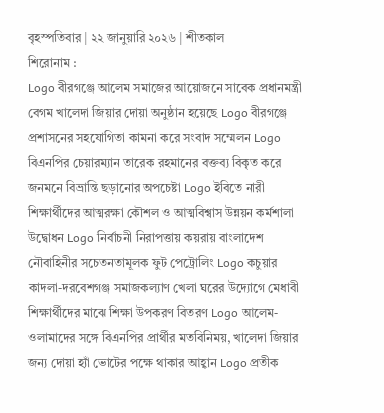বৃহস্পতিবার | ২২ জানুয়ারি ২০২৬ | শীতকাল
শিরোনাম :
Logo বীরগঞ্জে আলেম সমাজের আয়োজনে সাবেক প্রধানমন্ত্রী বেগম খালেদা জিয়ার দোয়া অনুষ্ঠান হয়েছে Logo বীরগঞ্জে প্রশাসনের সহযোগিতা কামনা করে সংবাদ সম্মেলন Logo বিএনপির চেয়ারম্যান তারেক রহমানের বক্তব্য বিকৃত করে জনমনে বিভ্রান্তি ছড়ানোর অপচেষ্টা Logo ইবিতে নারী শিক্ষার্থীদের আত্মরক্ষা কৌশল ও আত্মবিশ্বাস উন্নয়ন কর্মশালা উদ্বোধন Logo নির্বাচনী নিরাপত্তায় কয়রায় বাংলাদেশ নৌবাহিনীর সচেতনতামূলক ফুট পেট্রোলিং Logo কচুয়ার কাদলা-দরবেশগঞ্জ সমাজকল্যাণ খেলা ঘরের উদ্যোগে মেধাবী শিক্ষার্থীদের মাঝে শিক্ষা উপকরণ বিতরণ Logo আলেম-ওলামাদের সঙ্গে বিএনপির প্রার্থীর মতবিনিময়, খালেদা জিয়ার জন্য দোয়া হ্যাঁ ভোটের পক্ষে থাকার আহ্বান Logo প্রতীক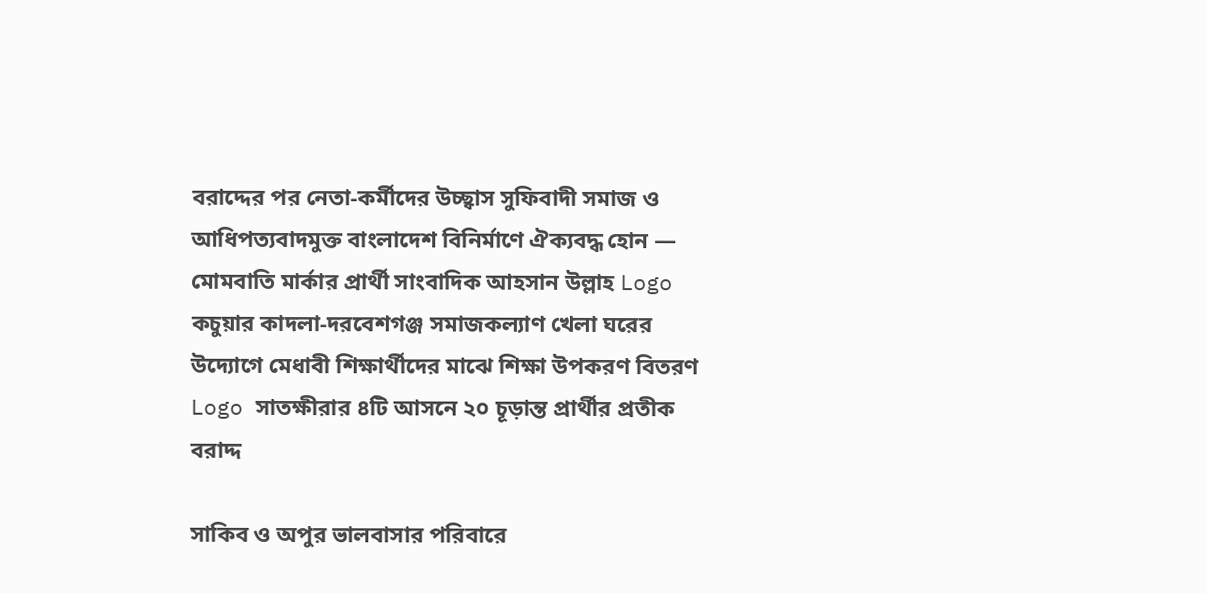বরাদ্দের পর নেতা-কর্মীদের উচ্ছ্বাস সুফিবাদী সমাজ ও আধিপত্যবাদমুক্ত বাংলাদেশ বিনির্মাণে ঐক্যবদ্ধ হোন — মোমবাতি মার্কার প্রার্থী সাংবাদিক আহসান উল্লাহ Logo কচুয়ার কাদলা-দরবেশগঞ্জ সমাজকল্যাণ খেলা ঘরের উদ্যোগে মেধাবী শিক্ষার্থীদের মাঝে শিক্ষা উপকরণ বিতরণ Logo সাতক্ষীরার ৪টি আসনে ২০ চূড়ান্ত প্রার্থীর প্রতীক বরাদ্দ

সাকিব ও অপুর ভালবাসার পরিবারে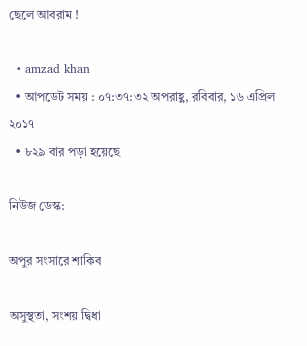ছেলে আবরাম !

  • amzad khan
  • আপডেট সময় : ০৭:৩৭:৩২ অপরাহ্ণ, রবিবার, ১৬ এপ্রিল ২০১৭
  • ৮২৯ বার পড়া হয়েছে

নিউজ ডেস্ক:

অপুর সংসারে শাকিব

অসুস্থতা, সংশয় দ্বিধা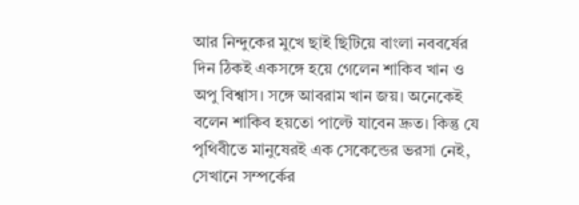আর নিন্দুকের মুখে ছাই ছিটিয়ে বাংলা নববর্ষের দিন ঠিকই একসঙ্গে হয়ে গেলেন শাকিব খান ও অপু বিশ্বাস। সঙ্গে আবরাম খান জয়। অনেকেই বলেন শাকিব হয়তো পাল্টে যাবেন দ্রুত। কিন্তু যে পৃথিবীতে মানুষেরই এক সেকেন্ডের ভরসা নেই, সেখানে সম্পর্কের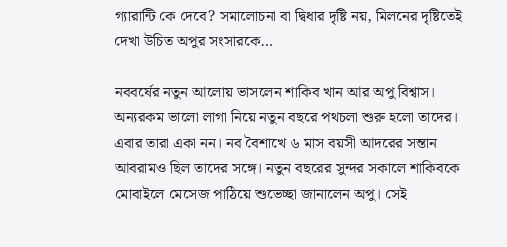গ্যারান্টি কে দেবে? সমালোচনা বা দ্বিধার দৃষ্টি নয়, মিলনের দৃষ্টিতেই দেখা উচিত অপুর সংসারকে…

নববর্ষের নতুন আলোয় ভাসলেন শাকিব খান আর অপু বিশ্বাস। অন্যরকম ভালো লাগা নিয়ে নতুন বছরে পথচলা শুরু হলো তাদের। এবার তারা একা নন। নব বৈশাখে ৬ মাস বয়সী আদরের সন্তান আবরামও ছিল তাদের সঙ্গে। নতুন বছরের সুন্দর সকালে শাকিবকে মোবাইলে মেসেজ পাঠিয়ে শুভেচ্ছা জানালেন অপু। সেই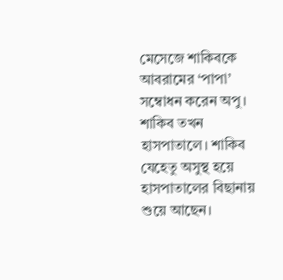মেসেজে শাকিবকে আবরামের ‘পাপা’ সম্বোধন করেন অপু। শাকিব তখন হাসপাতালে। শাকিব যেহেতু অসুস্থ হয়ে হাসপাতালের বিছানায় শুয়ে আছেন।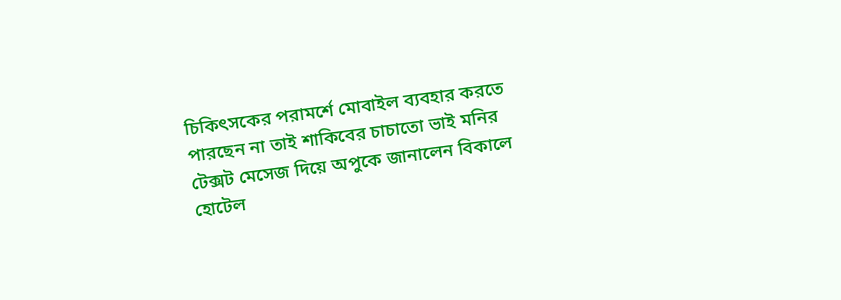চিকিৎসকের পরামর্শে মোবাইল ব্যবহার করতে পারছেন না তাই শাকিবের চাচাতো ভাই মনির টেক্সট মেসেজ দিয়ে অপুকে জানালেন বিকালে হোটেল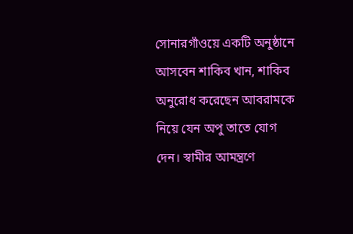সোনারগাঁওয়ে একটি অনুষ্ঠানে আসবেন শাকিব খান, শাকিব অনুরোধ করেছেন আবরামকে নিয়ে যেন অপু তাতে যোগ দেন। স্বামীর আমন্ত্রণে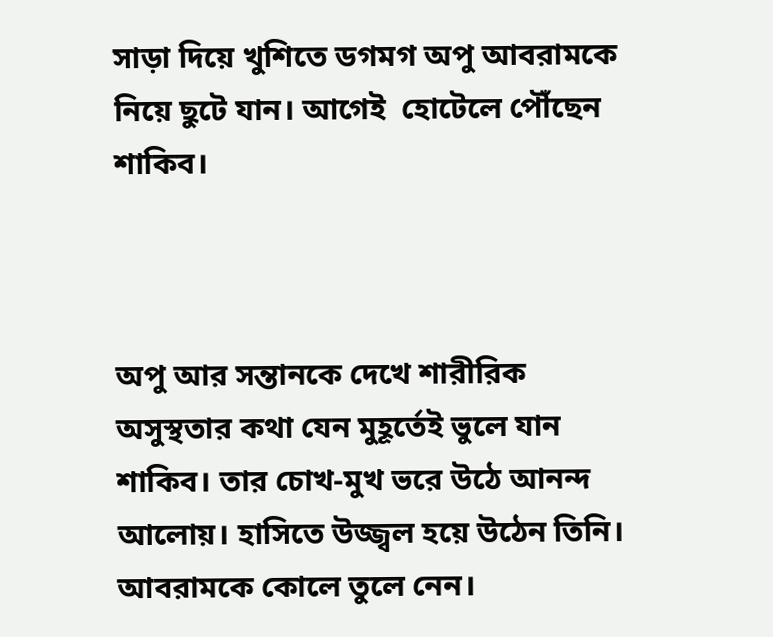সাড়া দিয়ে খুশিতে ডগমগ অপু আবরামকে নিয়ে ছুটে যান। আগেই  হোটেলে পৌঁছেন শাকিব।



অপু আর সন্তানকে দেখে শারীরিক অসুস্থতার কথা যেন মুহূর্তেই ভুলে যান শাকিব। তার চোখ-মুখ ভরে উঠে আনন্দ আলোয়। হাসিতে উজ্জ্বল হয়ে উঠেন তিনি। আবরামকে কোলে তুলে নেন।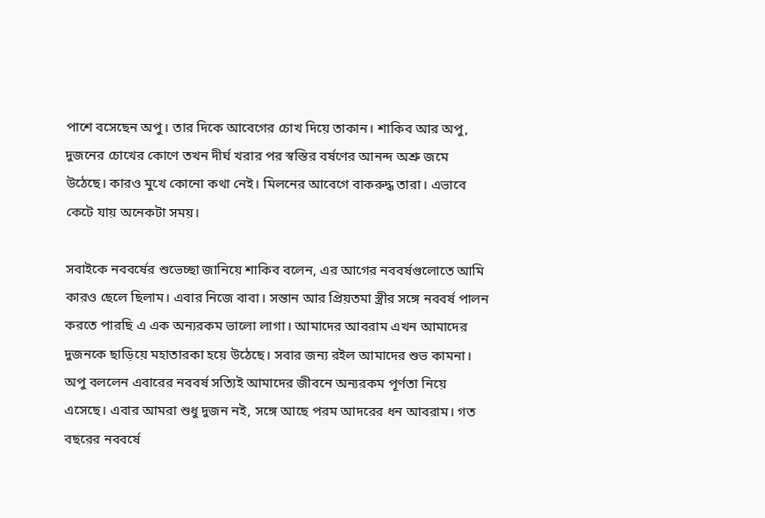পাশে বসেছেন অপু। তার দিকে আবেগের চোখ দিয়ে তাকান। শাকিব আর অপু, দুজনের চোখের কোণে তখন দীর্ঘ খরার পর স্বস্তির বর্ষণের আনন্দ অশ্রু জমে উঠেছে। কারও মুখে কোনো কথা নেই। মিলনের আবেগে বাকরুদ্ধ তারা। এভাবে কেটে যায় অনেকটা সময়।

সবাইকে নববর্ষের শুভেচ্ছা জানিয়ে শাকিব বলেন, এর আগের নববর্ষগুলোতে আমি কারও ছেলে ছিলাম। এবার নিজে বাবা। সন্তান আর প্রিয়তমা স্ত্রীর সঙ্গে নববর্ষ পালন করতে পারছি এ এক অন্যরকম ভালো লাগা। আমাদের আবরাম এখন আমাদের দুজনকে ছাড়িয়ে মহাতারকা হয়ে উঠেছে। সবার জন্য রইল আমাদের শুভ কামনা। অপু বললেন এবারের নববর্ষ সত্যিই আমাদের জীবনে অন্যরকম পূর্ণতা নিয়ে এসেছে। এবার আমরা শুধু দুজন নই, সঙ্গে আছে পরম আদরের ধন আবরাম। গত বছরের নববর্ষে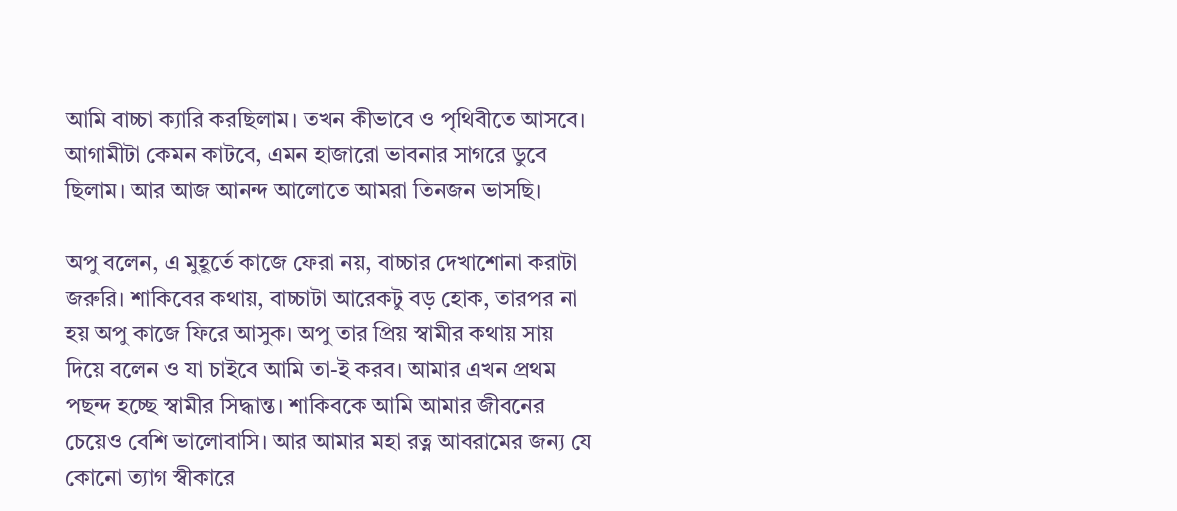আমি বাচ্চা ক্যারি করছিলাম। তখন কীভাবে ও পৃথিবীতে আসবে। আগামীটা কেমন কাটবে, এমন হাজারো ভাবনার সাগরে ডুবে ছিলাম। আর আজ আনন্দ আলোতে আমরা তিনজন ভাসছি।

অপু বলেন, এ মুহূর্তে কাজে ফেরা নয়, বাচ্চার দেখাশোনা করাটা জরুরি। শাকিবের কথায়, বাচ্চাটা আরেকটু বড় হোক, তারপর না হয় অপু কাজে ফিরে আসুক। অপু তার প্রিয় স্বামীর কথায় সায় দিয়ে বলেন ও যা চাইবে আমি তা-ই করব। আমার এখন প্রথম পছন্দ হচ্ছে স্বামীর সিদ্ধান্ত। শাকিবকে আমি আমার জীবনের চেয়েও বেশি ভালোবাসি। আর আমার মহা রত্ন আবরামের জন্য যে কোনো ত্যাগ স্বীকারে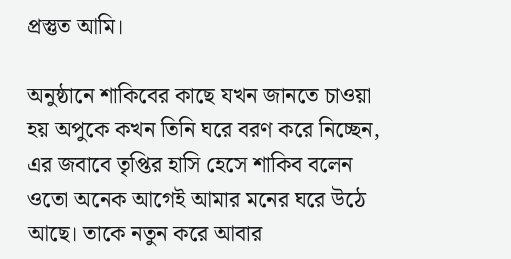প্রস্তুত আমি।

অনুষ্ঠানে শাকিবের কাছে যখন জানতে চাওয়া হয় অপুকে কখন তিনি ঘরে বরণ করে নিচ্ছেন, এর জবাবে তৃপ্তির হাসি হেসে শাকিব বলেন ওতো অনেক আগেই আমার মনের ঘরে উঠে আছে। তাকে নতুন করে আবার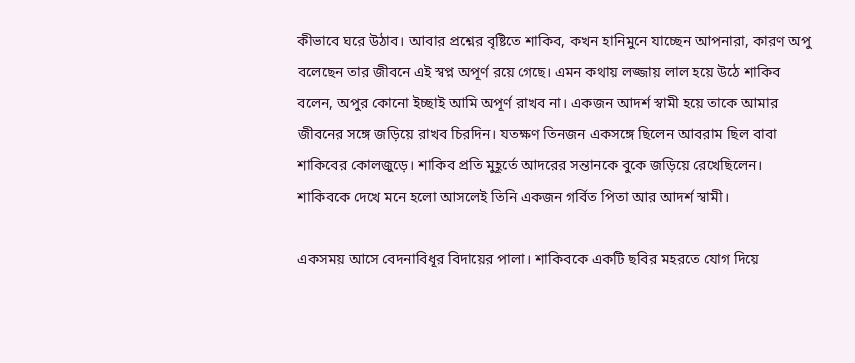কীভাবে ঘরে উঠাব। আবার প্রশ্নের বৃষ্টিতে শাকিব, কখন হানিমুনে যাচ্ছেন আপনারা, কারণ অপু বলেছেন তার জীবনে এই স্বপ্ন অপূর্ণ রয়ে গেছে। এমন কথায় লজ্জায় লাল হয়ে উঠে শাকিব বলেন, অপুর কোনো ইচ্ছাই আমি অপূর্ণ রাখব না। একজন আদর্শ স্বামী হয়ে তাকে আমার জীবনের সঙ্গে জড়িয়ে রাখব চিরদিন। যতক্ষণ তিনজন একসঙ্গে ছিলেন আবরাম ছিল বাবা শাকিবের কোলজুড়ে। শাকিব প্রতি মুহূর্তে আদরের সন্তানকে বুকে জড়িয়ে রেখেছিলেন। শাকিবকে দেখে মনে হলো আসলেই তিনি একজন গর্বিত পিতা আর আদর্শ স্বামী।

একসময় আসে বেদনাবিধূর বিদায়ের পালা। শাকিবকে একটি ছবির মহরতে যোগ দিয়ে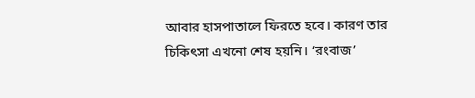আবার হাসপাতালে ফিরতে হবে। কারণ তার চিকিৎসা এখনো শেষ হয়নি। ‘রংবাজ’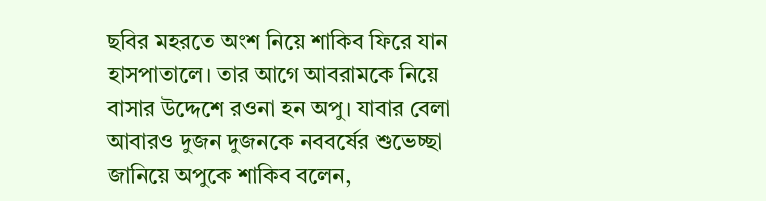ছবির মহরতে অংশ নিয়ে শাকিব ফিরে যান হাসপাতালে। তার আগে আবরামকে নিয়ে বাসার উদ্দেশে রওনা হন অপু। যাবার বেলা আবারও দুজন দুজনকে নববর্ষের শুভেচ্ছা জানিয়ে অপুকে শাকিব বলেন,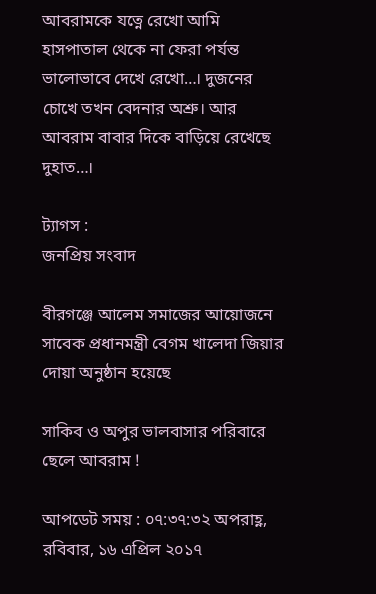আবরামকে যত্নে রেখো আমি হাসপাতাল থেকে না ফেরা পর্যন্ত ভালোভাবে দেখে রেখো…। দুজনের চোখে তখন বেদনার অশ্রু। আর আবরাম বাবার দিকে বাড়িয়ে রেখেছে দুহাত…।

ট্যাগস :
জনপ্রিয় সংবাদ

বীরগঞ্জে আলেম সমাজের আয়োজনে সাবেক প্রধানমন্ত্রী বেগম খালেদা জিয়ার দোয়া অনুষ্ঠান হয়েছে

সাকিব ও অপুর ভালবাসার পরিবারে ছেলে আবরাম !

আপডেট সময় : ০৭:৩৭:৩২ অপরাহ্ণ, রবিবার, ১৬ এপ্রিল ২০১৭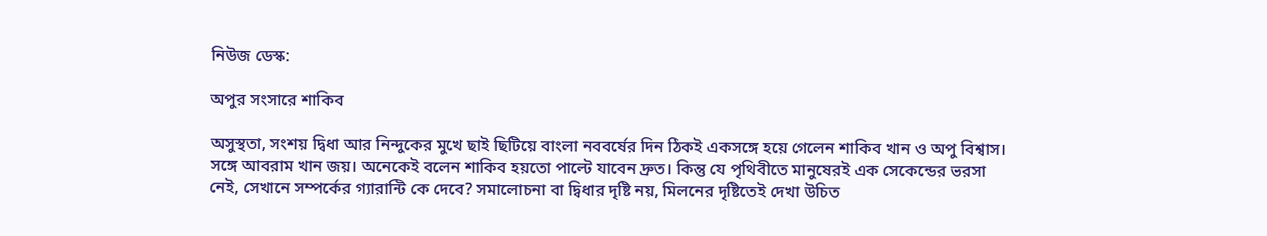নিউজ ডেস্ক:

অপুর সংসারে শাকিব

অসুস্থতা, সংশয় দ্বিধা আর নিন্দুকের মুখে ছাই ছিটিয়ে বাংলা নববর্ষের দিন ঠিকই একসঙ্গে হয়ে গেলেন শাকিব খান ও অপু বিশ্বাস। সঙ্গে আবরাম খান জয়। অনেকেই বলেন শাকিব হয়তো পাল্টে যাবেন দ্রুত। কিন্তু যে পৃথিবীতে মানুষেরই এক সেকেন্ডের ভরসা নেই, সেখানে সম্পর্কের গ্যারান্টি কে দেবে? সমালোচনা বা দ্বিধার দৃষ্টি নয়, মিলনের দৃষ্টিতেই দেখা উচিত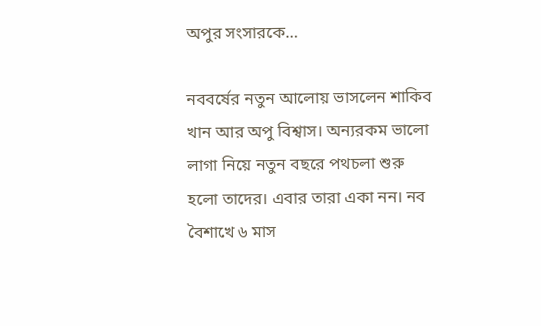অপুর সংসারকে…

নববর্ষের নতুন আলোয় ভাসলেন শাকিব খান আর অপু বিশ্বাস। অন্যরকম ভালো লাগা নিয়ে নতুন বছরে পথচলা শুরু হলো তাদের। এবার তারা একা নন। নব বৈশাখে ৬ মাস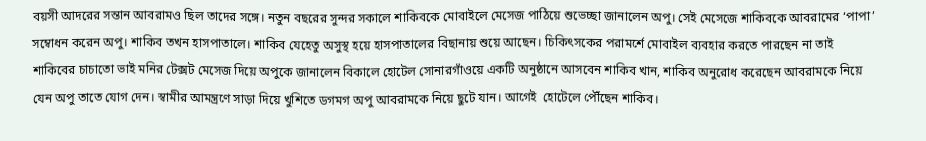বয়সী আদরের সন্তান আবরামও ছিল তাদের সঙ্গে। নতুন বছরের সুন্দর সকালে শাকিবকে মোবাইলে মেসেজ পাঠিয়ে শুভেচ্ছা জানালেন অপু। সেই মেসেজে শাকিবকে আবরামের ‘পাপা’ সম্বোধন করেন অপু। শাকিব তখন হাসপাতালে। শাকিব যেহেতু অসুস্থ হয়ে হাসপাতালের বিছানায় শুয়ে আছেন। চিকিৎসকের পরামর্শে মোবাইল ব্যবহার করতে পারছেন না তাই শাকিবের চাচাতো ভাই মনির টেক্সট মেসেজ দিয়ে অপুকে জানালেন বিকালে হোটেল সোনারগাঁওয়ে একটি অনুষ্ঠানে আসবেন শাকিব খান, শাকিব অনুরোধ করেছেন আবরামকে নিয়ে যেন অপু তাতে যোগ দেন। স্বামীর আমন্ত্রণে সাড়া দিয়ে খুশিতে ডগমগ অপু আবরামকে নিয়ে ছুটে যান। আগেই  হোটেলে পৌঁছেন শাকিব।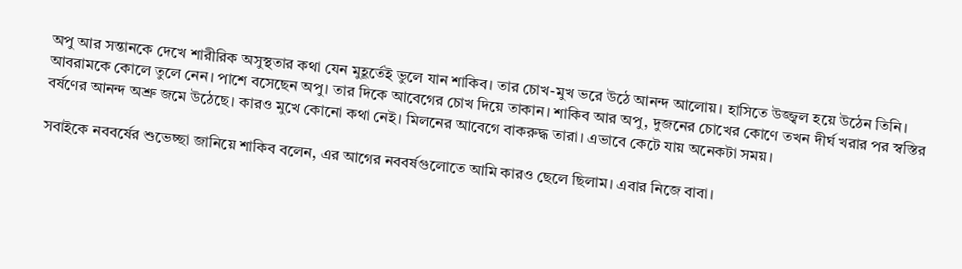অপু আর সন্তানকে দেখে শারীরিক অসুস্থতার কথা যেন মুহূর্তেই ভুলে যান শাকিব। তার চোখ-মুখ ভরে উঠে আনন্দ আলোয়। হাসিতে উজ্জ্বল হয়ে উঠেন তিনি। আবরামকে কোলে তুলে নেন। পাশে বসেছেন অপু। তার দিকে আবেগের চোখ দিয়ে তাকান। শাকিব আর অপু, দুজনের চোখের কোণে তখন দীর্ঘ খরার পর স্বস্তির বর্ষণের আনন্দ অশ্রু জমে উঠেছে। কারও মুখে কোনো কথা নেই। মিলনের আবেগে বাকরুদ্ধ তারা। এভাবে কেটে যায় অনেকটা সময়।

সবাইকে নববর্ষের শুভেচ্ছা জানিয়ে শাকিব বলেন, এর আগের নববর্ষগুলোতে আমি কারও ছেলে ছিলাম। এবার নিজে বাবা।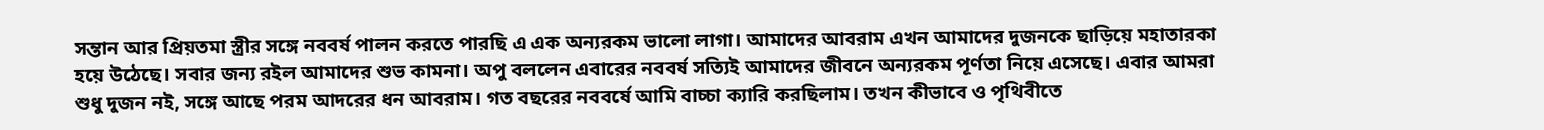সন্তান আর প্রিয়তমা স্ত্রীর সঙ্গে নববর্ষ পালন করতে পারছি এ এক অন্যরকম ভালো লাগা। আমাদের আবরাম এখন আমাদের দুজনকে ছাড়িয়ে মহাতারকা হয়ে উঠেছে। সবার জন্য রইল আমাদের শুভ কামনা। অপু বললেন এবারের নববর্ষ সত্যিই আমাদের জীবনে অন্যরকম পূর্ণতা নিয়ে এসেছে। এবার আমরা শুধু দুজন নই, সঙ্গে আছে পরম আদরের ধন আবরাম। গত বছরের নববর্ষে আমি বাচ্চা ক্যারি করছিলাম। তখন কীভাবে ও পৃথিবীতে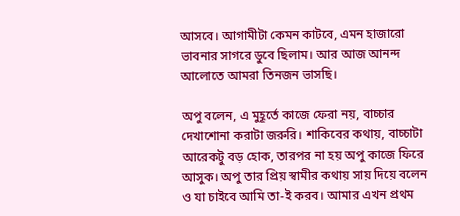আসবে। আগামীটা কেমন কাটবে, এমন হাজারো ভাবনার সাগরে ডুবে ছিলাম। আর আজ আনন্দ আলোতে আমরা তিনজন ভাসছি।

অপু বলেন, এ মুহূর্তে কাজে ফেরা নয়, বাচ্চার দেখাশোনা করাটা জরুরি। শাকিবের কথায়, বাচ্চাটা আরেকটু বড় হোক, তারপর না হয় অপু কাজে ফিরে আসুক। অপু তার প্রিয় স্বামীর কথায় সায় দিয়ে বলেন ও যা চাইবে আমি তা-ই করব। আমার এখন প্রথম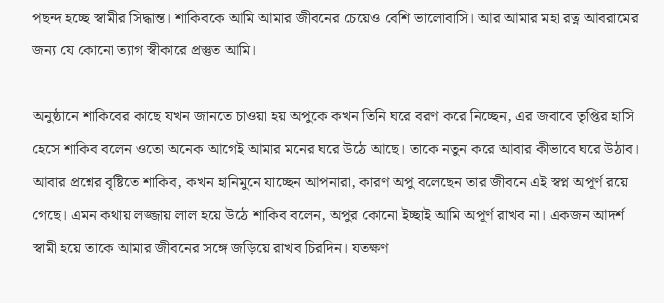পছন্দ হচ্ছে স্বামীর সিদ্ধান্ত। শাকিবকে আমি আমার জীবনের চেয়েও বেশি ভালোবাসি। আর আমার মহা রত্ন আবরামের জন্য যে কোনো ত্যাগ স্বীকারে প্রস্তুত আমি।

অনুষ্ঠানে শাকিবের কাছে যখন জানতে চাওয়া হয় অপুকে কখন তিনি ঘরে বরণ করে নিচ্ছেন, এর জবাবে তৃপ্তির হাসি হেসে শাকিব বলেন ওতো অনেক আগেই আমার মনের ঘরে উঠে আছে। তাকে নতুন করে আবার কীভাবে ঘরে উঠাব। আবার প্রশ্নের বৃষ্টিতে শাকিব, কখন হানিমুনে যাচ্ছেন আপনারা, কারণ অপু বলেছেন তার জীবনে এই স্বপ্ন অপূর্ণ রয়ে গেছে। এমন কথায় লজ্জায় লাল হয়ে উঠে শাকিব বলেন, অপুর কোনো ইচ্ছাই আমি অপূর্ণ রাখব না। একজন আদর্শ স্বামী হয়ে তাকে আমার জীবনের সঙ্গে জড়িয়ে রাখব চিরদিন। যতক্ষণ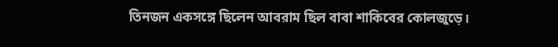তিনজন একসঙ্গে ছিলেন আবরাম ছিল বাবা শাকিবের কোলজুড়ে।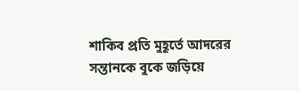শাকিব প্রতি মুহূর্তে আদরের সন্তানকে বুকে জড়িয়ে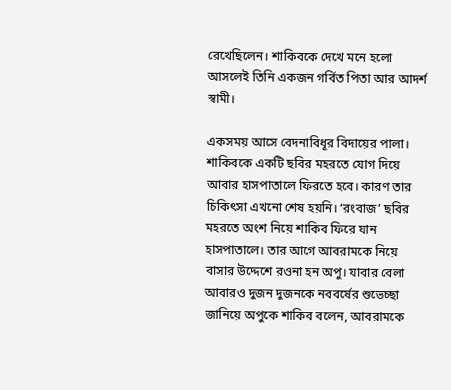রেখেছিলেন। শাকিবকে দেখে মনে হলো আসলেই তিনি একজন গর্বিত পিতা আর আদর্শ স্বামী।

একসময় আসে বেদনাবিধূর বিদায়ের পালা। শাকিবকে একটি ছবির মহরতে যোগ দিয়ে আবার হাসপাতালে ফিরতে হবে। কারণ তার চিকিৎসা এখনো শেষ হয়নি। ‘রংবাজ’ ছবির মহরতে অংশ নিয়ে শাকিব ফিরে যান হাসপাতালে। তার আগে আবরামকে নিয়ে বাসার উদ্দেশে রওনা হন অপু। যাবার বেলা আবারও দুজন দুজনকে নববর্ষের শুভেচ্ছা জানিয়ে অপুকে শাকিব বলেন, আবরামকে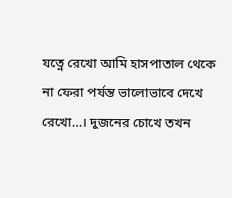যত্নে রেখো আমি হাসপাতাল থেকে না ফেরা পর্যন্ত ভালোভাবে দেখে রেখো…। দুজনের চোখে তখন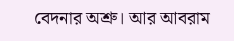বেদনার অশ্রু। আর আবরাম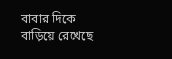বাবার দিকে বাড়িয়ে রেখেছে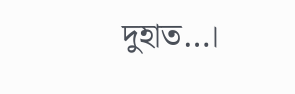দুহাত…।